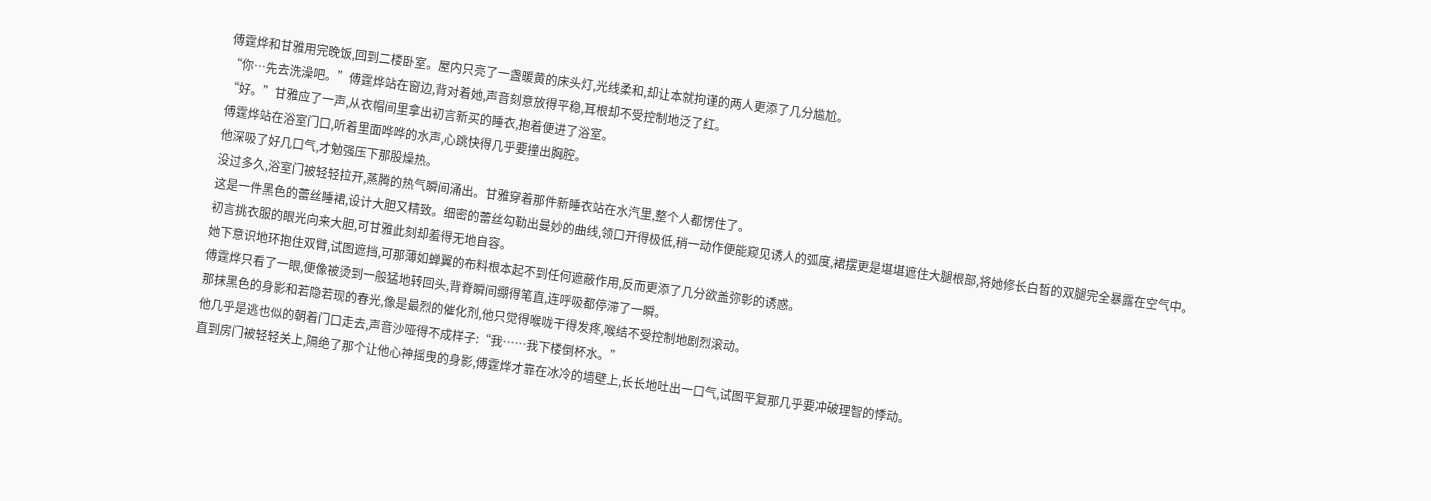傅霆烨和甘雅用完晚饭,回到二楼卧室。屋内只亮了一盏暖黄的床头灯,光线柔和,却让本就拘谨的两人更添了几分尴尬。
“你…先去洗澡吧。”傅霆烨站在窗边,背对着她,声音刻意放得平稳,耳根却不受控制地泛了红。
“好。”甘雅应了一声,从衣帽间里拿出初言新买的睡衣,抱着便进了浴室。
傅霆烨站在浴室门口,听着里面哗哗的水声,心跳快得几乎要撞出胸腔。
他深吸了好几口气,才勉强压下那股燥热。
没过多久,浴室门被轻轻拉开,蒸腾的热气瞬间涌出。甘雅穿着那件新睡衣站在水汽里,整个人都愣住了。
这是一件黑色的蕾丝睡裙,设计大胆又精致。细密的蕾丝勾勒出曼妙的曲线,领口开得极低,稍一动作便能窥见诱人的弧度,裙摆更是堪堪遮住大腿根部,将她修长白皙的双腿完全暴露在空气中。
初言挑衣服的眼光向来大胆,可甘雅此刻却羞得无地自容。
她下意识地环抱住双臂,试图遮挡,可那薄如蝉翼的布料根本起不到任何遮蔽作用,反而更添了几分欲盖弥彰的诱惑。
傅霆烨只看了一眼,便像被烫到一般猛地转回头,背脊瞬间绷得笔直,连呼吸都停滞了一瞬。
那抹黑色的身影和若隐若现的春光,像是最烈的催化剂,他只觉得喉咙干得发疼,喉结不受控制地剧烈滚动。
他几乎是逃也似的朝着门口走去,声音沙哑得不成样子:“我……我下楼倒杯水。”
直到房门被轻轻关上,隔绝了那个让他心神摇曳的身影,傅霆烨才靠在冰冷的墙壁上,长长地吐出一口气,试图平复那几乎要冲破理智的悸动。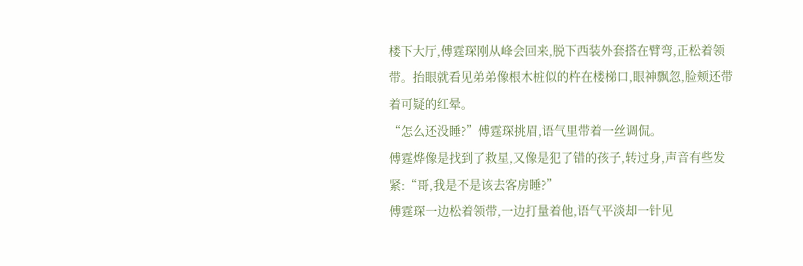楼下大厅,傅霆琛刚从峰会回来,脱下西装外套搭在臂弯,正松着领带。抬眼就看见弟弟像根木桩似的杵在楼梯口,眼神飘忽,脸颊还带着可疑的红晕。
“怎么还没睡?”傅霆琛挑眉,语气里带着一丝调侃。
傅霆烨像是找到了救星,又像是犯了错的孩子,转过身,声音有些发紧:“哥,我是不是该去客房睡?”
傅霆琛一边松着领带,一边打量着他,语气平淡却一针见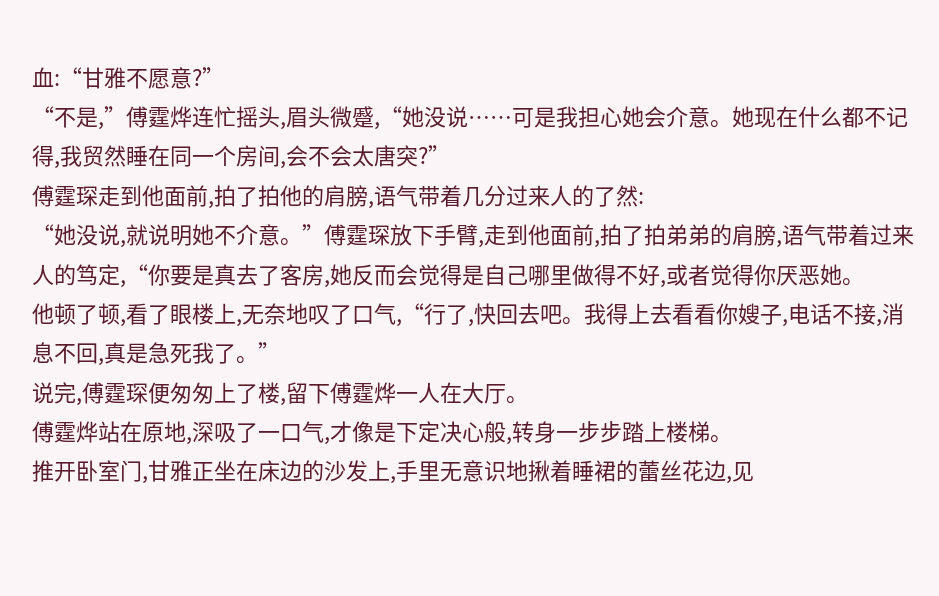血:“甘雅不愿意?”
“不是,”傅霆烨连忙摇头,眉头微蹙,“她没说……可是我担心她会介意。她现在什么都不记得,我贸然睡在同一个房间,会不会太唐突?”
傅霆琛走到他面前,拍了拍他的肩膀,语气带着几分过来人的了然:
“她没说,就说明她不介意。”傅霆琛放下手臂,走到他面前,拍了拍弟弟的肩膀,语气带着过来人的笃定,“你要是真去了客房,她反而会觉得是自己哪里做得不好,或者觉得你厌恶她。
他顿了顿,看了眼楼上,无奈地叹了口气,“行了,快回去吧。我得上去看看你嫂子,电话不接,消息不回,真是急死我了。”
说完,傅霆琛便匆匆上了楼,留下傅霆烨一人在大厅。
傅霆烨站在原地,深吸了一口气,才像是下定决心般,转身一步步踏上楼梯。
推开卧室门,甘雅正坐在床边的沙发上,手里无意识地揪着睡裙的蕾丝花边,见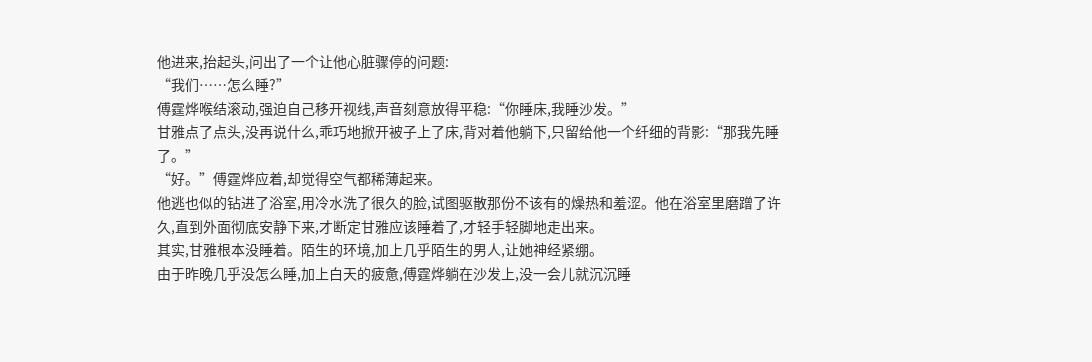他进来,抬起头,问出了一个让他心脏骤停的问题:
“我们……怎么睡?”
傅霆烨喉结滚动,强迫自己移开视线,声音刻意放得平稳:“你睡床,我睡沙发。”
甘雅点了点头,没再说什么,乖巧地掀开被子上了床,背对着他躺下,只留给他一个纤细的背影:“那我先睡了。”
“好。”傅霆烨应着,却觉得空气都稀薄起来。
他逃也似的钻进了浴室,用冷水洗了很久的脸,试图驱散那份不该有的燥热和羞涩。他在浴室里磨蹭了许久,直到外面彻底安静下来,才断定甘雅应该睡着了,才轻手轻脚地走出来。
其实,甘雅根本没睡着。陌生的环境,加上几乎陌生的男人,让她神经紧绷。
由于昨晚几乎没怎么睡,加上白天的疲惫,傅霆烨躺在沙发上,没一会儿就沉沉睡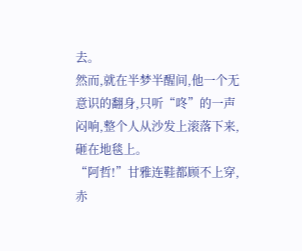去。
然而,就在半梦半醒间,他一个无意识的翻身,只听“咚”的一声闷响,整个人从沙发上滚落下来,砸在地毯上。
“阿哲!”甘雅连鞋都顾不上穿,赤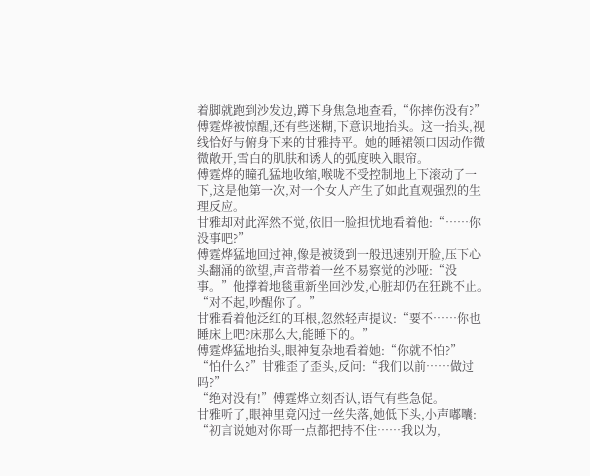着脚就跑到沙发边,蹲下身焦急地查看,“你摔伤没有?”
傅霆烨被惊醒,还有些迷糊,下意识地抬头。这一抬头,视线恰好与俯身下来的甘雅持平。她的睡裙领口因动作微微敞开,雪白的肌肤和诱人的弧度映入眼帘。
傅霆烨的瞳孔猛地收缩,喉咙不受控制地上下滚动了一下,这是他第一次,对一个女人产生了如此直观强烈的生理反应。
甘雅却对此浑然不觉,依旧一脸担忧地看着他:“……你没事吧?”
傅霆烨猛地回过神,像是被烫到一般迅速别开脸,压下心头翻涌的欲望,声音带着一丝不易察觉的沙哑:“没事。”他撑着地毯重新坐回沙发,心脏却仍在狂跳不止。
“对不起,吵醒你了。”
甘雅看着他泛红的耳根,忽然轻声提议:“要不……你也睡床上吧?床那么大,能睡下的。”
傅霆烨猛地抬头,眼神复杂地看着她:“你就不怕?”
“怕什么?”甘雅歪了歪头,反问:“我们以前……做过吗?”
“绝对没有!”傅霆烨立刻否认,语气有些急促。
甘雅听了,眼神里竟闪过一丝失落,她低下头,小声嘟囔:
“初言说她对你哥一点都把持不住……我以为,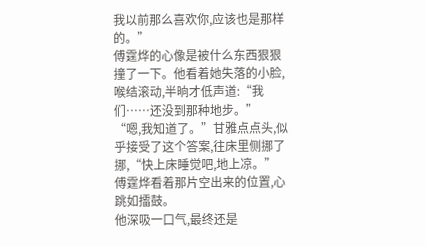我以前那么喜欢你,应该也是那样的。”
傅霆烨的心像是被什么东西狠狠撞了一下。他看着她失落的小脸,喉结滚动,半晌才低声道:“我们……还没到那种地步。”
“嗯,我知道了。”甘雅点点头,似乎接受了这个答案,往床里侧挪了挪,“快上床睡觉吧,地上凉。”
傅霆烨看着那片空出来的位置,心跳如擂鼓。
他深吸一口气,最终还是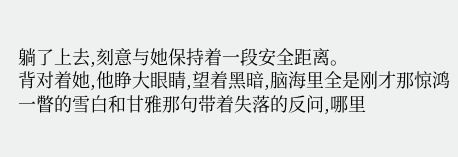躺了上去,刻意与她保持着一段安全距离。
背对着她,他睁大眼睛,望着黑暗,脑海里全是刚才那惊鸿一瞥的雪白和甘雅那句带着失落的反问,哪里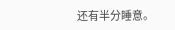还有半分睡意。